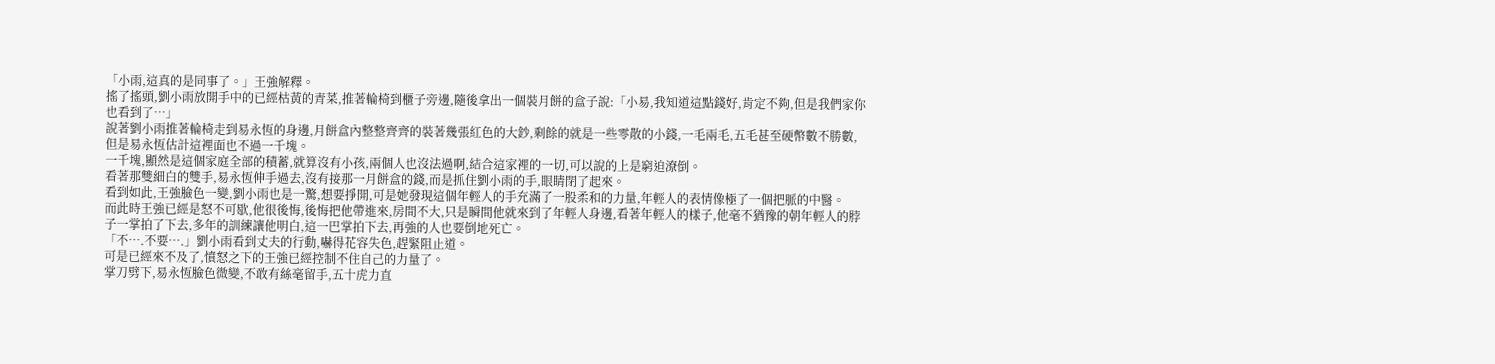「小雨,這真的是同事了。」王強解釋。
搖了搖頭,劉小雨放開手中的已經枯黃的青菜,推著輪椅到櫃子旁邊,隨後拿出一個裝月餅的盒子說:「小易,我知道這點錢好,肯定不夠,但是我們家你也看到了…」
說著劉小雨推著輪椅走到易永恆的身邊,月餅盒內整整齊齊的裝著幾張紅色的大鈔,剩餘的就是一些零散的小錢,一毛兩毛,五毛甚至硬幣數不勝數,但是易永恆估計這裡面也不過一千塊。
一千塊,顯然是這個家庭全部的積蓄,就算沒有小孩,兩個人也沒法過啊,結合這家裡的一切,可以說的上是窮迫潦倒。
看著那雙細白的雙手,易永恆伸手過去,沒有接那一月餅盒的錢,而是抓住劉小雨的手,眼睛閉了起來。
看到如此,王強臉色一變,劉小雨也是一驚,想要掙開,可是她發現這個年輕人的手充滿了一股柔和的力量,年輕人的表情像極了一個把脈的中醫。
而此時王強已經是怒不可歇,他很後悔,後悔把他帶進來,房間不大,只是瞬間他就來到了年輕人身邊,看著年輕人的樣子,他毫不猶豫的朝年輕人的脖子一掌拍了下去,多年的訓練讓他明白,這一巴掌拍下去,再強的人也要倒地死亡。
「不….不要….」劉小雨看到丈夫的行動,嚇得花容失色,趕緊阻止道。
可是已經來不及了,憤怒之下的王強已經控制不住自己的力量了。
掌刀劈下,易永恆臉色微變,不敢有絲毫留手,五十虎力直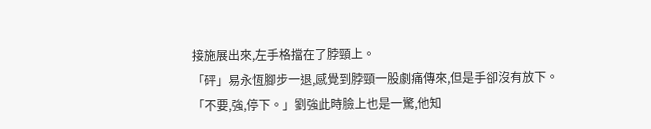接施展出來,左手格擋在了脖頸上。
「砰」易永恆腳步一退,感覺到脖頸一股劇痛傳來,但是手卻沒有放下。
「不要,強,停下。」劉強此時臉上也是一驚,他知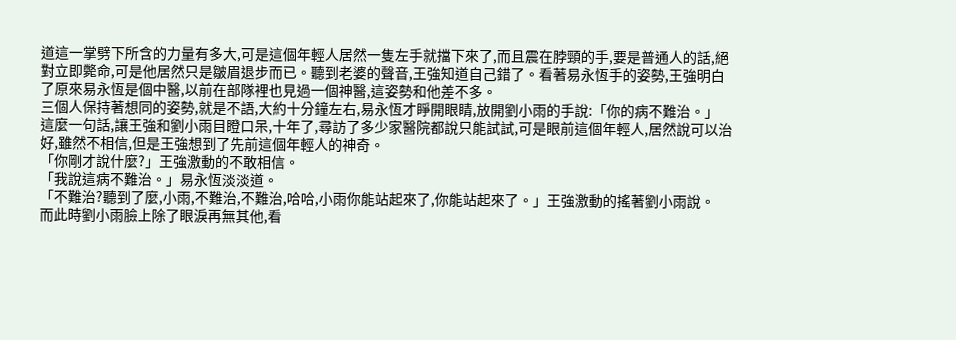道這一掌劈下所含的力量有多大,可是這個年輕人居然一隻左手就擋下來了,而且震在脖頸的手,要是普通人的話,絕對立即斃命,可是他居然只是皺眉退步而已。聽到老婆的聲音,王強知道自己錯了。看著易永恆手的姿勢,王強明白了原來易永恆是個中醫,以前在部隊裡也見過一個神醫,這姿勢和他差不多。
三個人保持著想同的姿勢,就是不語,大約十分鐘左右,易永恆才睜開眼睛,放開劉小雨的手說:「你的病不難治。」
這麼一句話,讓王強和劉小雨目瞪口呆,十年了,尋訪了多少家醫院都說只能試試,可是眼前這個年輕人,居然說可以治好,雖然不相信,但是王強想到了先前這個年輕人的神奇。
「你剛才說什麼?」王強激動的不敢相信。
「我說這病不難治。」易永恆淡淡道。
「不難治?聽到了麼,小雨,不難治,不難治,哈哈,小雨你能站起來了,你能站起來了。」王強激動的搖著劉小雨說。
而此時劉小雨臉上除了眼淚再無其他,看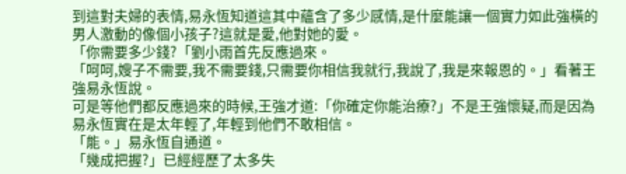到這對夫婦的表情,易永恆知道這其中蘊含了多少感情,是什麼能讓一個實力如此強橫的男人激動的像個小孩子?這就是愛,他對她的愛。
「你需要多少錢?「劉小雨首先反應過來。
「呵呵,嫂子不需要,我不需要錢,只需要你相信我就行,我說了,我是來報恩的。」看著王強易永恆說。
可是等他們都反應過來的時候,王強才道:「你確定你能治療?」不是王強懷疑,而是因為易永恆實在是太年輕了,年輕到他們不敢相信。
「能。」易永恆自通道。
「幾成把握?」已經經歷了太多失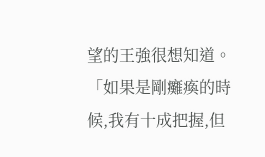望的王強很想知道。
「如果是剛癱瘓的時候,我有十成把握,但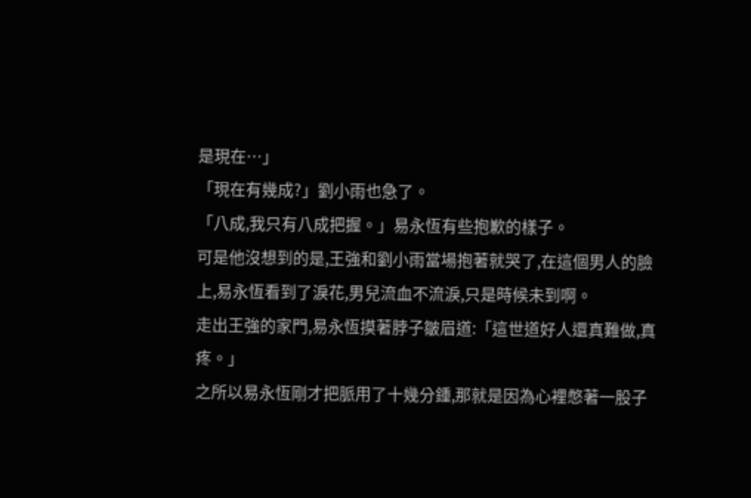是現在…」
「現在有幾成?」劉小雨也急了。
「八成,我只有八成把握。」易永恆有些抱歉的樣子。
可是他沒想到的是,王強和劉小雨當場抱著就哭了,在這個男人的臉上,易永恆看到了淚花,男兒流血不流淚,只是時候未到啊。
走出王強的家門,易永恆摸著脖子皺眉道:「這世道好人還真難做,真疼。」
之所以易永恆剛才把脈用了十幾分鍾,那就是因為心裡憋著一股子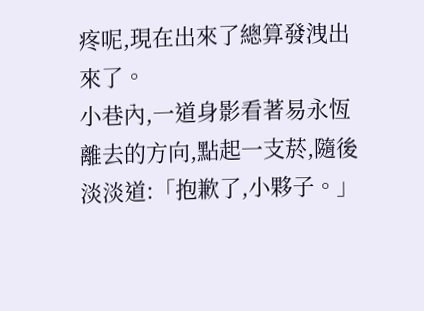疼呢,現在出來了總算發洩出來了。
小巷內,一道身影看著易永恆離去的方向,點起一支菸,隨後淡淡道:「抱歉了,小夥子。」